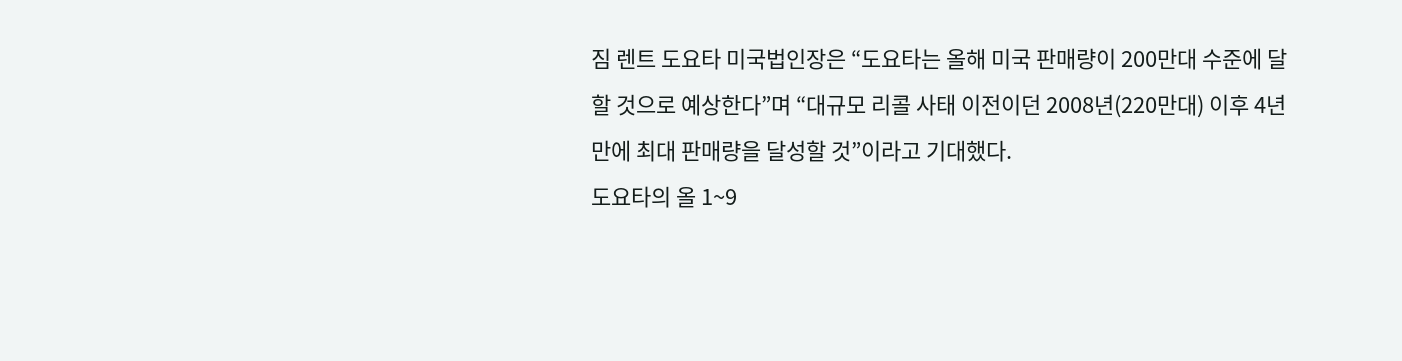짐 렌트 도요타 미국법인장은 “도요타는 올해 미국 판매량이 200만대 수준에 달할 것으로 예상한다”며 “대규모 리콜 사태 이전이던 2008년(220만대) 이후 4년 만에 최대 판매량을 달성할 것”이라고 기대했다.
도요타의 올 1~9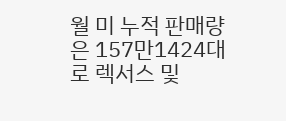월 미 누적 판매량은 157만1424대로 렉서스 및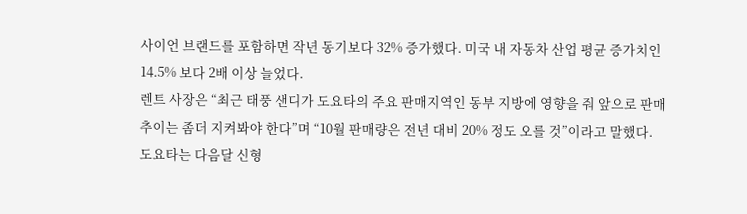사이언 브랜드를 포함하면 작년 동기보다 32% 증가했다. 미국 내 자동차 산업 평균 증가치인 14.5% 보다 2배 이상 늘었다.
렌트 사장은 “최근 태풍 샌디가 도요타의 주요 판매지역인 동부 지방에 영향을 줘 앞으로 판매 추이는 좀더 지켜봐야 한다”며 “10월 판매량은 전년 대비 20% 정도 오를 것”이라고 말했다.
도요타는 다음달 신형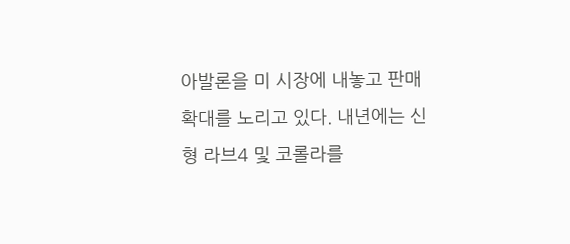아발론을 미 시장에 내놓고 판매 확대를 노리고 있다. 내년에는 신형 라브4 및 코롤라를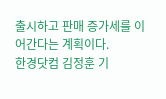출시하고 판매 증가세를 이어간다는 계획이다.
한경닷컴 김정훈 기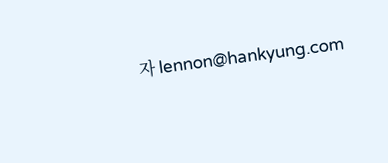자 lennon@hankyung.com